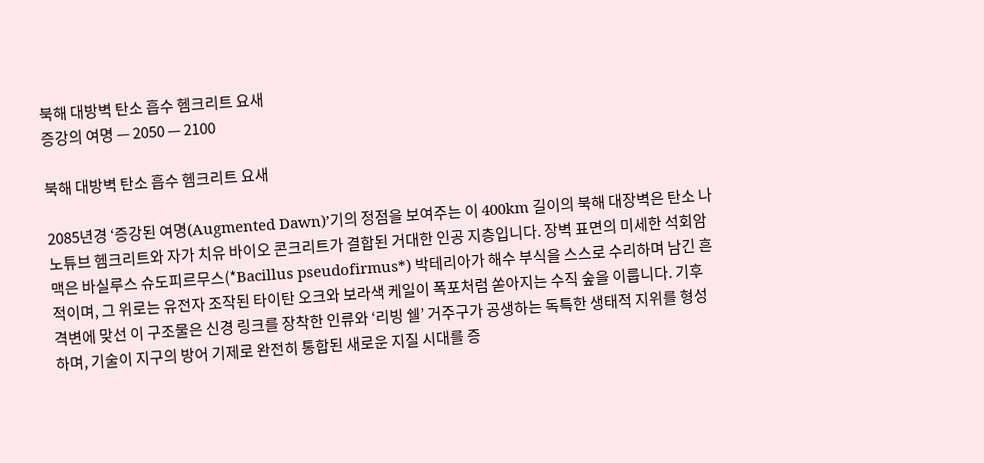북해 대방벽 탄소 흡수 헴크리트 요새
증강의 여명 — 2050 — 2100

북해 대방벽 탄소 흡수 헴크리트 요새

2085년경 ‘증강된 여명(Augmented Dawn)’기의 정점을 보여주는 이 400km 길이의 북해 대장벽은 탄소 나노튜브 헴크리트와 자가 치유 바이오 콘크리트가 결합된 거대한 인공 지층입니다. 장벽 표면의 미세한 석회암 맥은 바실루스 슈도피르무스(*Bacillus pseudofirmus*) 박테리아가 해수 부식을 스스로 수리하며 남긴 흔적이며, 그 위로는 유전자 조작된 타이탄 오크와 보라색 케일이 폭포처럼 쏟아지는 수직 숲을 이룹니다. 기후 격변에 맞선 이 구조물은 신경 링크를 장착한 인류와 ‘리빙 쉘’ 거주구가 공생하는 독특한 생태적 지위를 형성하며, 기술이 지구의 방어 기제로 완전히 통합된 새로운 지질 시대를 증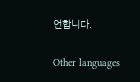언합니다.

Other languages